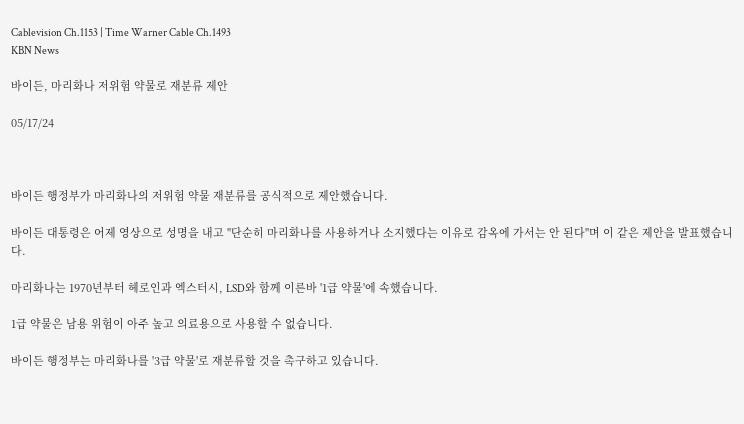Cablevision Ch.1153 | Time Warner Cable Ch.1493
KBN News

바이든, 마리화나 저위험 약물로 재분류 제안

05/17/24



바이든 행정부가 마리화나의 저위험 약물 재분류를 공식적으로 제안했습니다.

바이든 대통령은 어제 영상으로 성명을 내고 "단순히 마리화나를 사용하거나 소지했다는 이유로 감옥에 가서는 안 된다"며 이 같은 제안을 발표했습니다.

마리화나는 1970년부터 헤로인과 엑스터시, LSD와 함께 이른바 '1급 약물'에 속했습니다.

1급 약물은 남용 위험이 아주 높고 의료용으로 사용할 수 없습니다.

바이든 행정부는 마리화나를 '3급 약물'로 재분류할 것을 촉구하고 있습니다.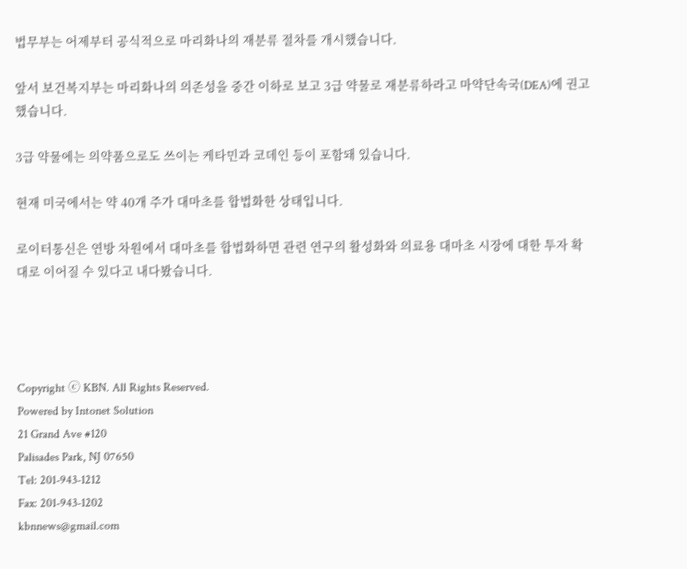법무부는 어제부터 공식적으로 마리화나의 재분류 절차를 개시했습니다.

앞서 보건복지부는 마리화나의 의존성을 중간 이하로 보고 3급 약물로 재분류하라고 마약단속국(DEA)에 권고했습니다.

3급 약물에는 의약품으로도 쓰이는 케타민과 코데인 등이 포함돼 있습니다.

현재 미국에서는 약 40개 주가 대마초를 합법화한 상태입니다.

로이터통신은 연방 차원에서 대마초를 합법화하면 관련 연구의 활성화와 의료용 대마초 시장에 대한 투자 확대로 이어질 수 있다고 내다봤습니다.




Copyright ⓒ KBN. All Rights Reserved.
Powered by Intonet Solution
21 Grand Ave #120
Palisades Park, NJ 07650
Tel: 201-943-1212
Fax: 201-943-1202
kbnnews@gmail.com